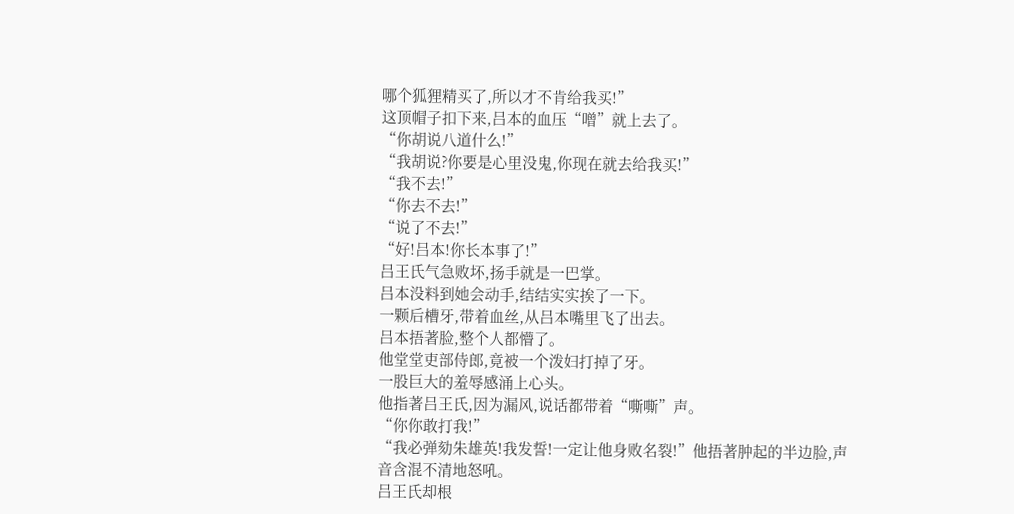哪个狐狸精买了,所以才不肯给我买!”
这顶帽子扣下来,吕本的血压“噌”就上去了。
“你胡说八道什么!”
“我胡说?你要是心里没鬼,你现在就去给我买!”
“我不去!”
“你去不去!”
“说了不去!”
“好!吕本!你长本事了!”
吕王氏气急败坏,扬手就是一巴掌。
吕本没料到她会动手,结结实实挨了一下。
一颗后槽牙,带着血丝,从吕本嘴里飞了出去。
吕本捂著脸,整个人都懵了。
他堂堂吏部侍郎,竟被一个泼妇打掉了牙。
一股巨大的羞辱感涌上心头。
他指著吕王氏,因为漏风,说话都带着“嘶嘶”声。
“你你敢打我!”
“我必弹劾朱雄英!我发誓!一定让他身败名裂!”他捂著肿起的半边脸,声音含混不清地怒吼。
吕王氏却根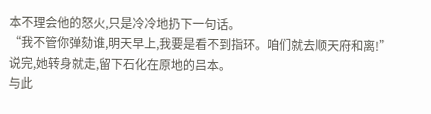本不理会他的怒火,只是冷冷地扔下一句话。
“我不管你弹劾谁,明天早上,我要是看不到指环。咱们就去顺天府和离!”
说完,她转身就走,留下石化在原地的吕本。
与此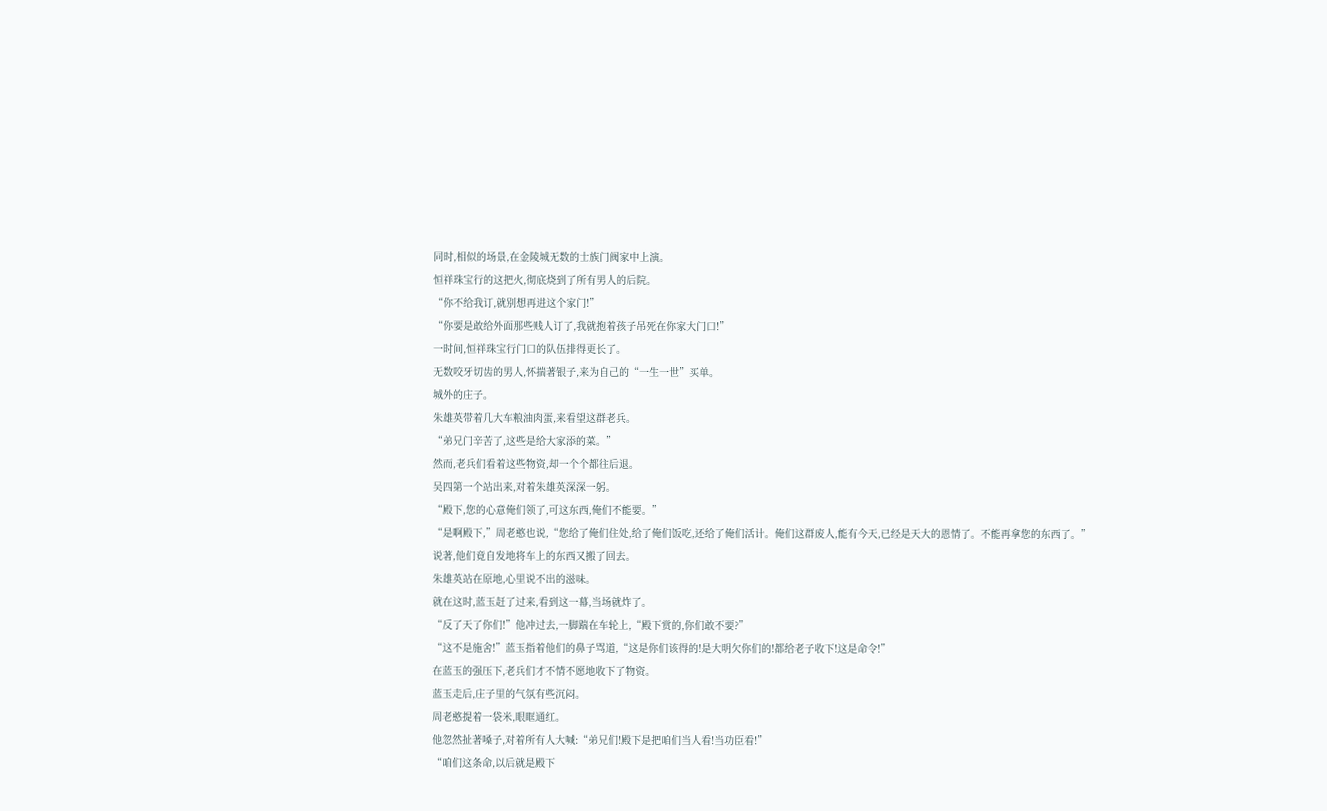同时,相似的场景,在金陵城无数的士族门阀家中上演。
恒祥珠宝行的这把火,彻底烧到了所有男人的后院。
“你不给我订,就别想再进这个家门!”
“你要是敢给外面那些贱人订了,我就抱着孩子吊死在你家大门口!”
一时间,恒祥珠宝行门口的队伍排得更长了。
无数咬牙切齿的男人,怀揣著银子,来为自己的“一生一世”买单。
城外的庄子。
朱雄英带着几大车粮油肉蛋,来看望这群老兵。
“弟兄门辛苦了,这些是给大家添的菜。”
然而,老兵们看着这些物资,却一个个都往后退。
吴四第一个站出来,对着朱雄英深深一躬。
“殿下,您的心意俺们领了,可这东西,俺们不能要。”
“是啊殿下,”周老憨也说,“您给了俺们住处,给了俺们饭吃,还给了俺们活计。俺们这群废人,能有今天,已经是天大的恩情了。不能再拿您的东西了。”
说著,他们竟自发地将车上的东西又搬了回去。
朱雄英站在原地,心里说不出的滋味。
就在这时,蓝玉赶了过来,看到这一幕,当场就炸了。
“反了天了你们!”他冲过去,一脚踹在车轮上,“殿下赏的,你们敢不要?”
“这不是施舍!”蓝玉指着他们的鼻子骂道,“这是你们该得的!是大明欠你们的!都给老子收下!这是命令!”
在蓝玉的强压下,老兵们才不情不愿地收下了物资。
蓝玉走后,庄子里的气氛有些沉闷。
周老憨提着一袋米,眼眶通红。
他忽然扯著嗓子,对着所有人大喊:“弟兄们!殿下是把咱们当人看!当功臣看!”
“咱们这条命,以后就是殿下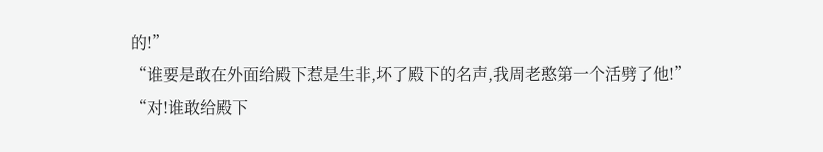的!”
“谁要是敢在外面给殿下惹是生非,坏了殿下的名声,我周老憨第一个活劈了他!”
“对!谁敢给殿下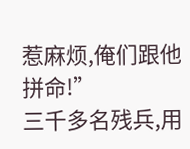惹麻烦,俺们跟他拼命!”
三千多名残兵,用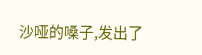沙哑的嗓子,发出了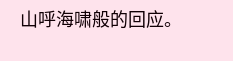山呼海啸般的回应。